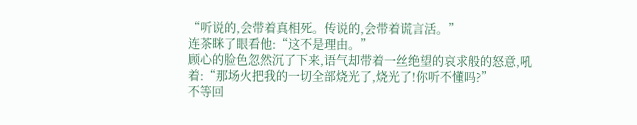“听说的,会带着真相死。传说的,会带着谎言活。”
连茶眯了眼看他:“这不是理由。”
顾心的脸色忽然沉了下来,语气却带着一丝绝望的哀求般的怒意,吼着:“那场火把我的一切全部烧光了,烧光了!你听不懂吗?”
不等回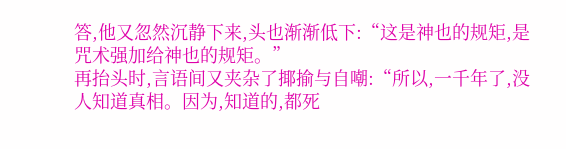答,他又忽然沉静下来,头也渐渐低下:“这是神也的规矩,是咒术强加给神也的规矩。”
再抬头时,言语间又夹杂了揶揄与自嘲:“所以,一千年了,没人知道真相。因为,知道的,都死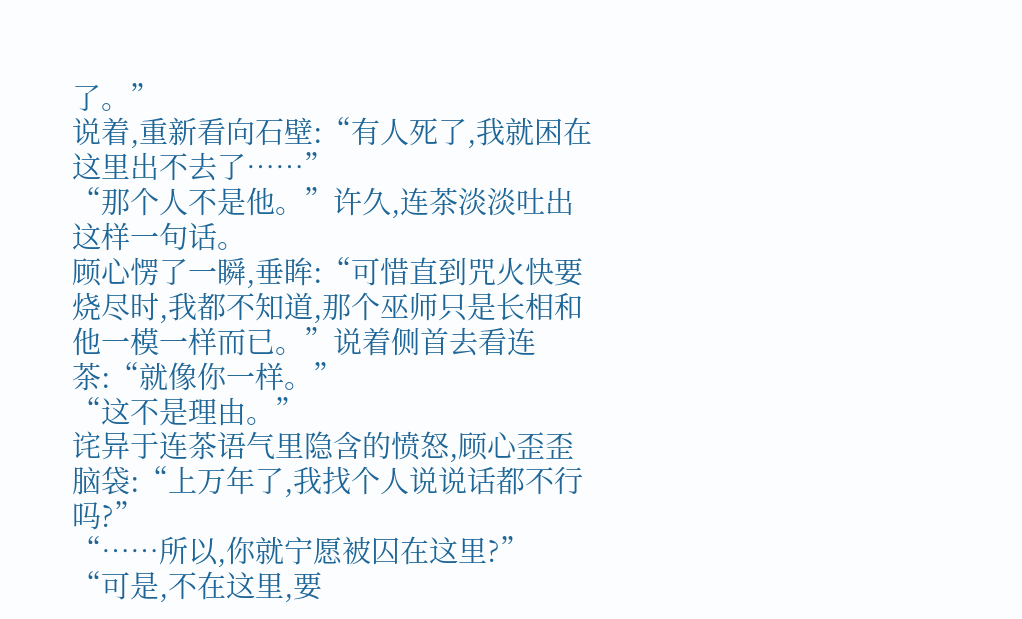了。”
说着,重新看向石壁:“有人死了,我就困在这里出不去了……”
“那个人不是他。”许久,连茶淡淡吐出这样一句话。
顾心愣了一瞬,垂眸:“可惜直到咒火快要烧尽时,我都不知道,那个巫师只是长相和他一模一样而已。”说着侧首去看连茶:“就像你一样。”
“这不是理由。”
诧异于连茶语气里隐含的愤怒,顾心歪歪脑袋:“上万年了,我找个人说说话都不行吗?”
“……所以,你就宁愿被囚在这里?”
“可是,不在这里,要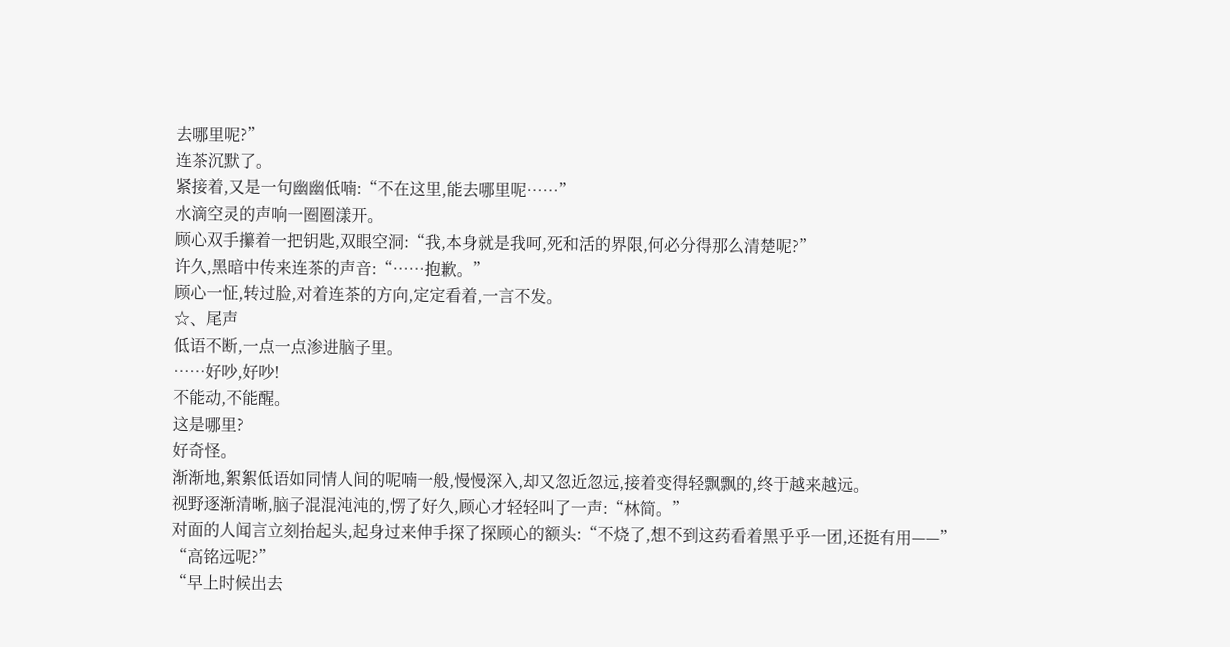去哪里呢?”
连茶沉默了。
紧接着,又是一句幽幽低喃:“不在这里,能去哪里呢……”
水滴空灵的声响一圈圈漾开。
顾心双手攥着一把钥匙,双眼空洞:“我,本身就是我呵,死和活的界限,何必分得那么清楚呢?”
许久,黑暗中传来连茶的声音:“……抱歉。”
顾心一怔,转过脸,对着连茶的方向,定定看着,一言不发。
☆、尾声
低语不断,一点一点渗进脑子里。
……好吵,好吵!
不能动,不能醒。
这是哪里?
好奇怪。
渐渐地,絮絮低语如同情人间的呢喃一般,慢慢深入,却又忽近忽远,接着变得轻飘飘的,终于越来越远。
视野逐渐清晰,脑子混混沌沌的,愣了好久,顾心才轻轻叫了一声:“林简。”
对面的人闻言立刻抬起头,起身过来伸手探了探顾心的额头:“不烧了,想不到这药看着黑乎乎一团,还挺有用——”
“高铭远呢?”
“早上时候出去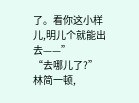了。看你这小样儿,明儿个就能出去——”
“去哪儿了?”
林简一顿,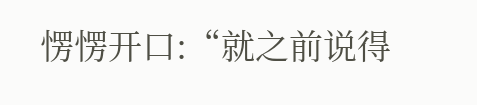愣愣开口:“就之前说得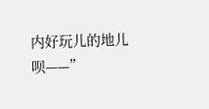内好玩儿的地儿呗——”